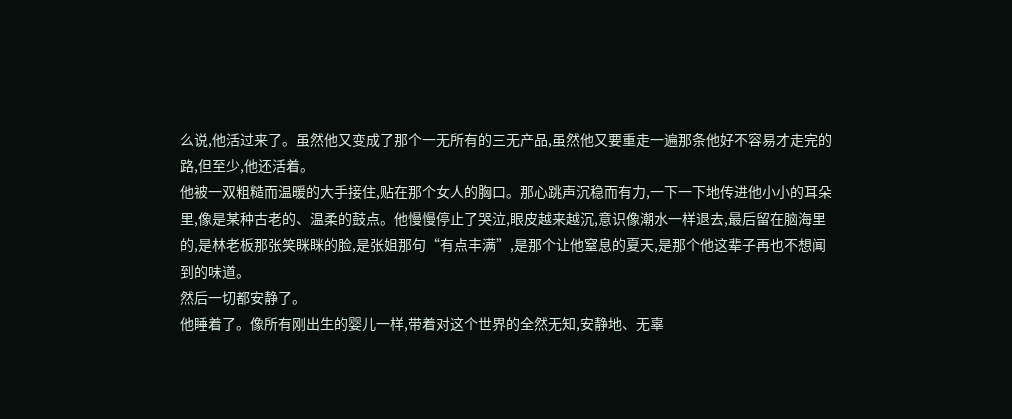么说,他活过来了。虽然他又变成了那个一无所有的三无产品,虽然他又要重走一遍那条他好不容易才走完的路,但至少,他还活着。
他被一双粗糙而温暖的大手接住,贴在那个女人的胸口。那心跳声沉稳而有力,一下一下地传进他小小的耳朵里,像是某种古老的、温柔的鼓点。他慢慢停止了哭泣,眼皮越来越沉,意识像潮水一样退去,最后留在脑海里的,是林老板那张笑眯眯的脸,是张姐那句“有点丰满”,是那个让他窒息的夏天,是那个他这辈子再也不想闻到的味道。
然后一切都安静了。
他睡着了。像所有刚出生的婴儿一样,带着对这个世界的全然无知,安静地、无辜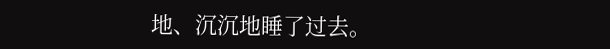地、沉沉地睡了过去。